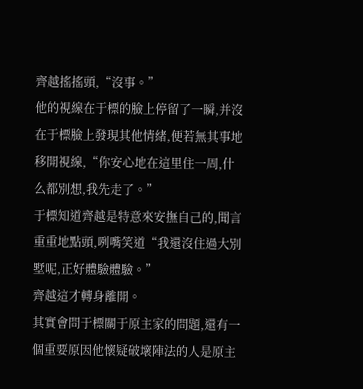齊越搖搖頭,“沒事。”
他的視線在于標的臉上停留了一瞬,并沒在于標臉上發現其他情緒,便若無其事地移開視線,“你安心地在這里住一周,什么都別想,我先走了。”
于標知道齊越是特意來安撫自己的,聞言重重地點頭,咧嘴笑道“我還沒住過大別墅呢,正好體驗體驗。”
齊越這才轉身離開。
其實會問于標關于原主家的問題,還有一個重要原因他懷疑破壞陣法的人是原主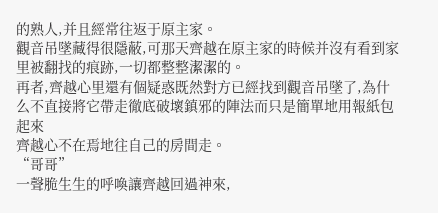的熟人,并且經常往返于原主家。
觀音吊墜藏得很隱蔽,可那天齊越在原主家的時候并沒有看到家里被翻找的痕跡,一切都整整潔潔的。
再者,齊越心里還有個疑惑既然對方已經找到觀音吊墜了,為什么不直接將它帶走徹底破壞鎮邪的陣法而只是簡單地用報紙包起來
齊越心不在焉地往自己的房間走。
“哥哥”
一聲脆生生的呼喚讓齊越回過神來,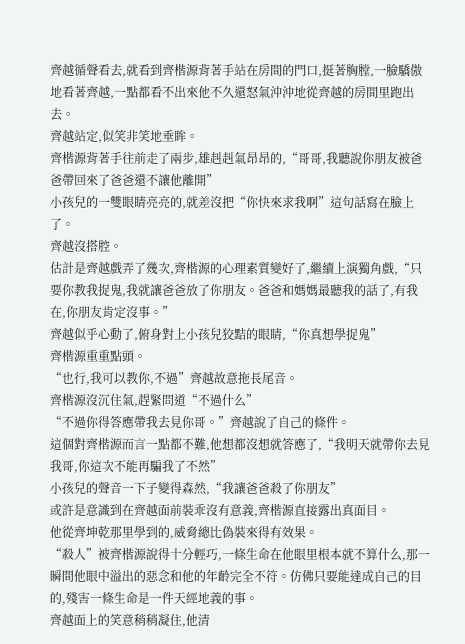齊越循聲看去,就看到齊楷源背著手站在房間的門口,挺著胸膛,一臉驕傲地看著齊越,一點都看不出來他不久還怒氣沖沖地從齊越的房間里跑出去。
齊越站定,似笑非笑地垂眸。
齊楷源背著手往前走了兩步,雄赳赳氣昂昂的,“哥哥,我聽說你朋友被爸爸帶回來了爸爸還不讓他離開”
小孩兒的一雙眼睛亮亮的,就差沒把“你快來求我啊”這句話寫在臉上了。
齊越沒搭腔。
估計是齊越戲弄了幾次,齊楷源的心理素質變好了,繼續上演獨角戲,“只要你教我捉鬼,我就讓爸爸放了你朋友。爸爸和媽媽最聽我的話了,有我在,你朋友肯定沒事。”
齊越似乎心動了,俯身對上小孩兒狡黠的眼睛,“你真想學捉鬼”
齊楷源重重點頭。
“也行,我可以教你,不過”齊越故意拖長尾音。
齊楷源沒沉住氣,趕緊問道“不過什么”
“不過你得答應帶我去見你哥。”齊越說了自己的條件。
這個對齊楷源而言一點都不難,他想都沒想就答應了,“我明天就帶你去見我哥,你這次不能再騙我了不然”
小孩兒的聲音一下子變得森然,“我讓爸爸殺了你朋友”
或許是意識到在齊越面前裝乖沒有意義,齊楷源直接露出真面目。
他從齊坤乾那里學到的,威脅總比偽裝來得有效果。
“殺人”被齊楷源說得十分輕巧,一條生命在他眼里根本就不算什么,那一瞬間他眼中溢出的惡念和他的年齡完全不符。仿佛只要能達成自己的目的,殘害一條生命是一件天經地義的事。
齊越面上的笑意稍稍凝住,他清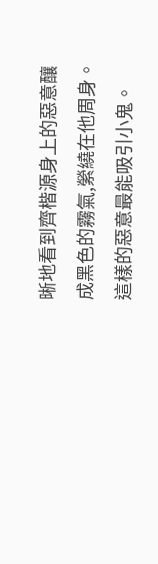晰地看到齊楷源身上的惡意釀成黑色的霧氣,縈繞在他周身。
這樣的惡意最能吸引小鬼。